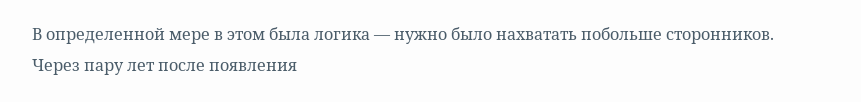В определенной мере в этом была логика — нужно было нахватать побольше сторонников. Через пару лет после появления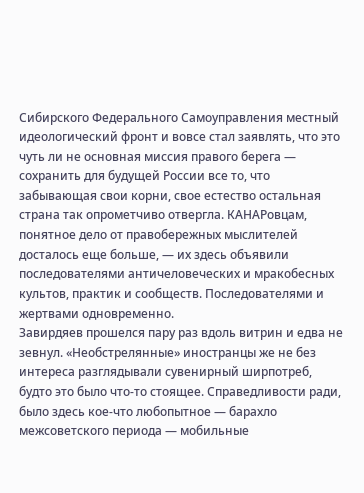Сибирского Федерального Самоуправления местный идеологический фронт и вовсе стал заявлять, что это чуть ли не основная миссия правого берега — сохранить для будущей России все то, что забывающая свои корни, свое естество остальная страна так опрометчиво отвергла. КАНАРовцам, понятное дело от правобережных мыслителей досталось еще больше, — их здесь объявили последователями античеловеческих и мракобесных культов, практик и сообществ. Последователями и жертвами одновременно.
Завирдяев прошелся пару раз вдоль витрин и едва не зевнул. «Необстрелянные» иностранцы же не без интереса разглядывали сувенирный ширпотреб, будто это было что-то стоящее. Справедливости ради, было здесь кое-что любопытное — барахло межсоветского периода — мобильные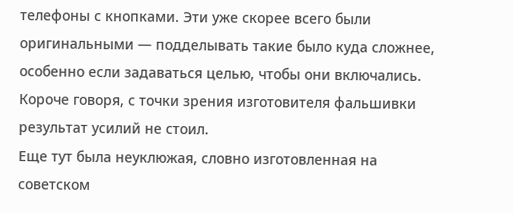телефоны с кнопками. Эти уже скорее всего были оригинальными — подделывать такие было куда сложнее, особенно если задаваться целью, чтобы они включались. Короче говоря, с точки зрения изготовителя фальшивки результат усилий не стоил.
Еще тут была неуклюжая, словно изготовленная на советском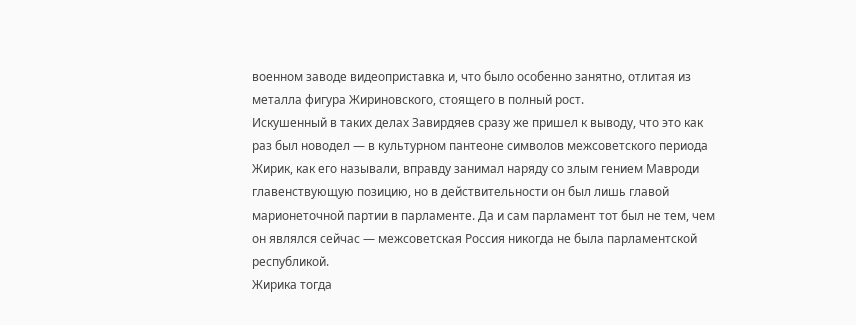военном заводе видеоприставка и, что было особенно занятно, отлитая из металла фигура Жириновского, стоящего в полный рост.
Искушенный в таких делах Завирдяев сразу же пришел к выводу, что это как раз был новодел — в культурном пантеоне символов межсоветского периода Жирик, как его называли, вправду занимал наряду со злым гением Мавроди главенствующую позицию, но в действительности он был лишь главой марионеточной партии в парламенте. Да и сам парламент тот был не тем, чем он являлся сейчас — межсоветская Россия никогда не была парламентской республикой.
Жирика тогда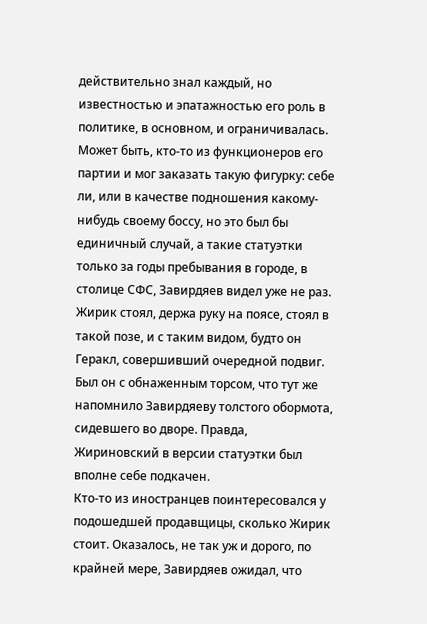действительно знал каждый, но известностью и эпатажностью его роль в политике, в основном, и ограничивалась.
Может быть, кто-то из функционеров его партии и мог заказать такую фигурку: себе ли, или в качестве подношения какому-нибудь своему боссу, но это был бы единичный случай, а такие статуэтки только за годы пребывания в городе, в столице СФС, Завирдяев видел уже не раз.
Жирик стоял, держа руку на поясе, стоял в такой позе, и с таким видом, будто он Геракл, совершивший очередной подвиг. Был он с обнаженным торсом, что тут же напомнило Завирдяеву толстого обормота, сидевшего во дворе. Правда, Жириновский в версии статуэтки был вполне себе подкачен.
Кто-то из иностранцев поинтересовался у подошедшей продавщицы, сколько Жирик стоит. Оказалось, не так уж и дорого, по крайней мере, Завирдяев ожидал, что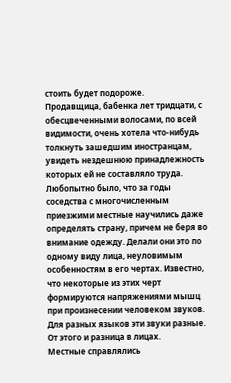стоить будет подороже.
Продавщица, бабенка лет тридцати, с обесцвеченными волосами, по всей видимости, очень хотела что-нибудь толкнуть зашедшим иностранцам, увидеть нездешнюю принадлежность которых ей не составляло труда.
Любопытно было, что за годы соседства с многочисленным приезжими местные научились даже определять страну, причем не беря во внимание одежду. Делали они это по одному виду лица, неуловимым особенностям в его чертах. Известно, что некоторые из этих черт формируются напряжениями мышц при произнесении человеком звуков. Для разных языков эти звуки разные. От этого и разница в лицах.
Местные справлялись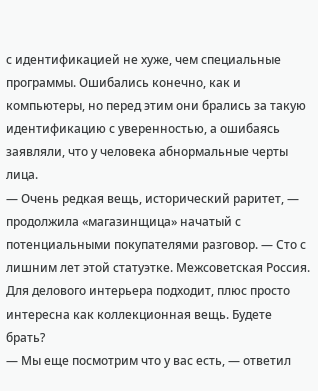с идентификацией не хуже, чем специальные программы. Ошибались конечно, как и компьютеры, но перед этим они брались за такую идентификацию с уверенностью, а ошибаясь заявляли, что у человека абнормальные черты лица.
— Очень редкая вещь, исторический раритет, — продолжила «магазинщица» начатый с потенциальными покупателями разговор. — Сто с лишним лет этой статуэтке. Межсоветская Россия. Для делового интерьера подходит, плюс просто интересна как коллекционная вещь. Будете брать?
— Мы еще посмотрим что у вас есть, — ответил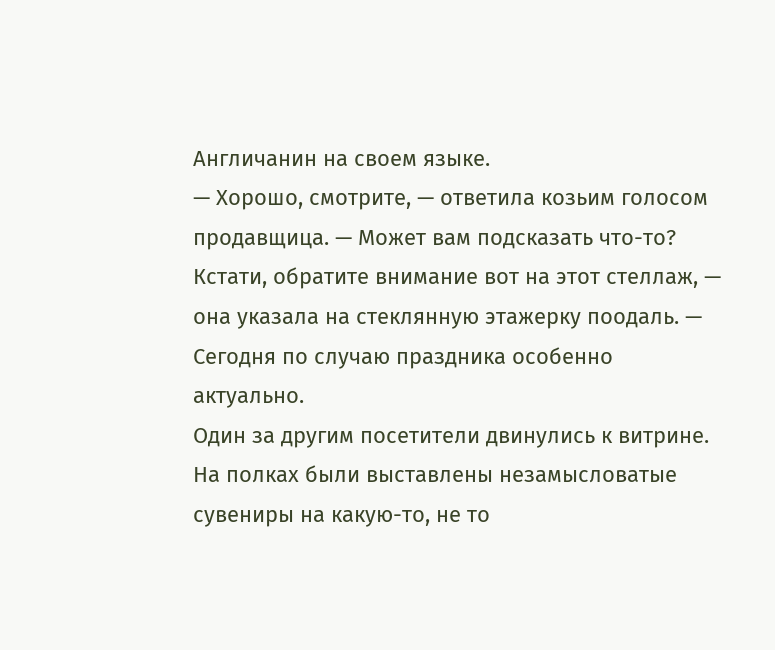Англичанин на своем языке.
— Хорошо, смотрите, — ответила козьим голосом продавщица. — Может вам подсказать что-то? Кстати, обратите внимание вот на этот стеллаж, — она указала на стеклянную этажерку поодаль. — Сегодня по случаю праздника особенно актуально.
Один за другим посетители двинулись к витрине.
На полках были выставлены незамысловатые сувениры на какую-то, не то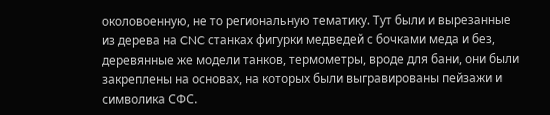околовоенную, не то региональную тематику. Тут были и вырезанные из дерева на CNC станках фигурки медведей с бочками меда и без, деревянные же модели танков, термометры, вроде для бани, они были закреплены на основах, на которых были выгравированы пейзажи и символика СФС.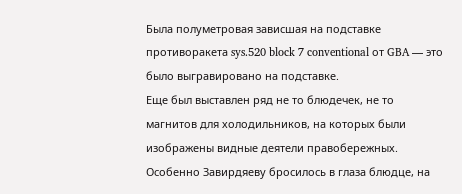Была полуметровая зависшая на подставке противоракета sys.520 block 7 conventional от GBA — это было выгравировано на подставке.
Еще был выставлен ряд не то блюдечек, не то магнитов для холодильников, на которых были изображены видные деятели правобережных. Особенно Завирдяеву бросилось в глаза блюдце, на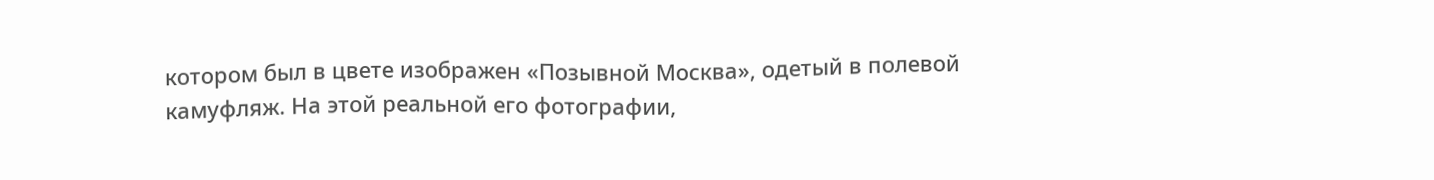котором был в цвете изображен «Позывной Москва», одетый в полевой камуфляж. На этой реальной его фотографии,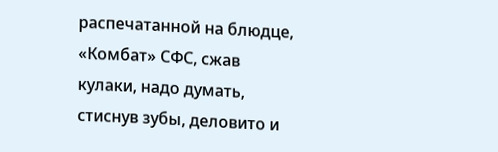распечатанной на блюдце, «Комбат» СФС, сжав кулаки, надо думать, стиснув зубы, деловито и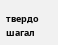твердо шагал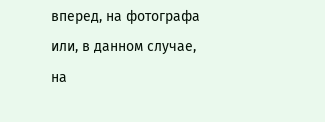вперед, на фотографа или, в данном случае, на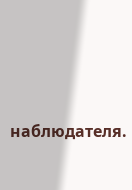наблюдателя.